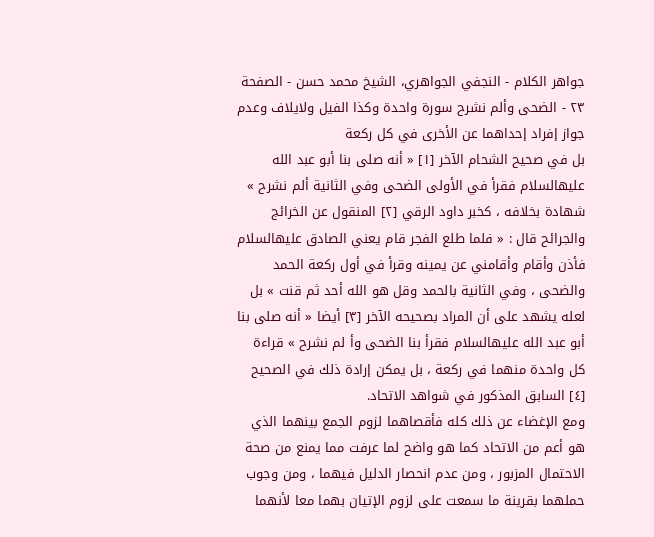جواهر الكلام - النجفي الجواهري، الشيخ محمد حسن - الصفحة ٢٣ - الضحى وألم نشرح سورة واحدة وكذا الفيل ولايلاف وعدم جواز إفراد إحداهما عن الأخرى في كل ركعة
بل في صحيح الشحام الآخر [١] « أنه صلى بنا أبو عبد الله عليهالسلام فقرأ في الأولى الضحى وفي الثانية ألم نشرح » شهادة بخلافه ، كخبر داود الرقي [٢] المنقول عن الخرائج والجرائح قال : « فلما طلع الفجر قام يعني الصادق عليهالسلام فأذن وأقام وأقامني عن يمينه وقرأ في أول ركعة الحمد والضحى ، وفي الثانية بالحمد وقل هو الله أحد ثم قنت » بل لعله يشهد على أن المراد بصحيحه الآخر [٣] أيضا « أنه صلى بنا أبو عبد الله عليهالسلام فقرأ بنا الضحى وأ لم نشرح » قراءة كل واحدة منهما في ركعة ، بل يمكن إرادة ذلك في الصحيح [٤] السابق المذكور في شواهد الاتحاد.
ومع الإغضاء عن ذلك كله فأقصاهما لزوم الجمع بينهما الذي هو أعم من الاتحاد كما هو واضح لما عرفت مما يمنع من صحة الاحتمال المزبور ، ومن عدم انحصار الدليل فيهما ، ومن وجوب حملهما بقرينة ما سمعت على لزوم الإتيان بهما معا لأنهما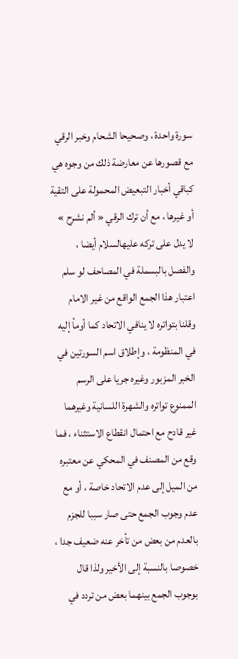سورة واحدة ، وصحيحا الشحام وخبر الرقي مع قصورها عن معارضة ذلك من وجوه هي كباقي أخبار التبعيض المحمولة على التقية أو غيرها ، مع أن ترك الرقي « ألم نشرح » لا يدل على تركه عليهالسلام أيضا ، والفصل بالبسملة في المصاحف لو سلم اعتبار هذا الجمع الواقع من غير الامام وقلنا بتواتره لا ينافي الاتحاد كما أومأ إليه في المنظومة ، وإطلاق اسم السورتين في الخبر المزبور وغيره جريا على الرسم الممنوع تواتره والشهرة اللسانية وغيرهما غير قادح مع احتمال انقطاع الاستثناء ، فما وقع من المصنف في المحكي عن معتبره من الميل إلى عدم الاتحاد خاصة ، أو مع عدم وجوب الجمع حتى صار سببا للجزم بالعدم من بعض من تأخر عنه ضعيف جدا ، خصوصا بالنسبة إلى الأخير ولذا قال بوجوب الجمع بينهما بعض من تردد في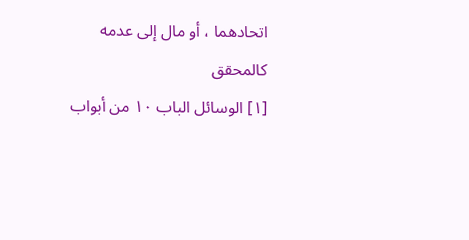اتحادهما ، أو مال إلى عدمه كالمحقق
[١] الوسائل الباب ١٠ من أبواب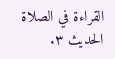القراءة في الصلاة الحديث ٣.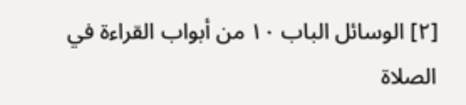[٢] الوسائل الباب ١٠ من أبواب القراءة في الصلاة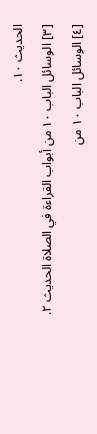الحديث ١٠.
[٣] الوسائل الباب ١٠ من أبواب القراءة في الصلاة الحديث ٢.
[٤] الوسائل الباب ١٠ من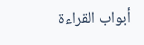أبواب القراءة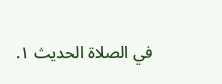في الصلاة الحديث ١.